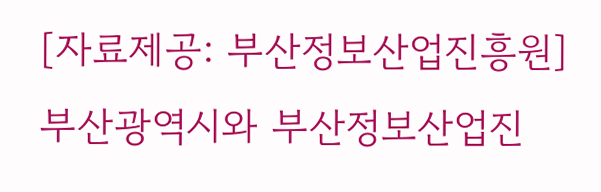[자료제공: 부산정보산업진흥원]
부산광역시와 부산정보산업진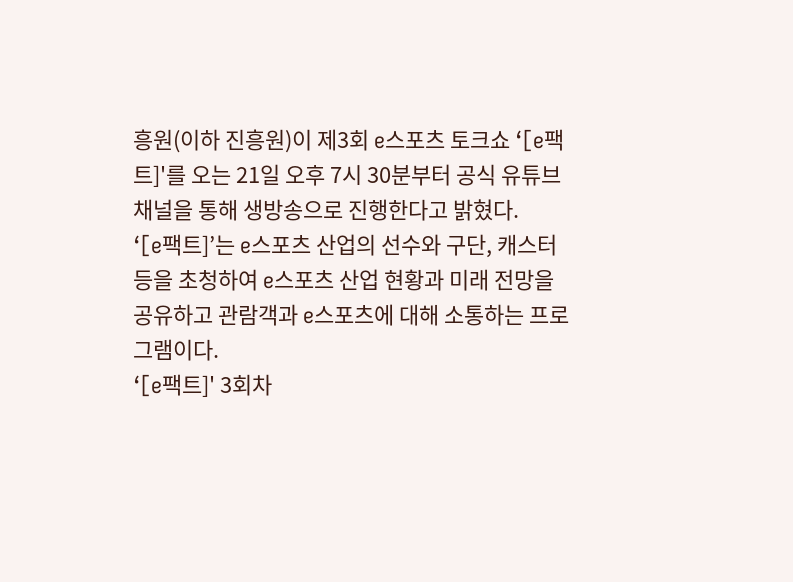흥원(이하 진흥원)이 제3회 e스포츠 토크쇼 ‘[e팩트]'를 오는 21일 오후 7시 30분부터 공식 유튜브 채널을 통해 생방송으로 진행한다고 밝혔다.
‘[e팩트]’는 e스포츠 산업의 선수와 구단, 캐스터 등을 초청하여 e스포츠 산업 현황과 미래 전망을 공유하고 관람객과 e스포츠에 대해 소통하는 프로그램이다.
‘[e팩트]' 3회차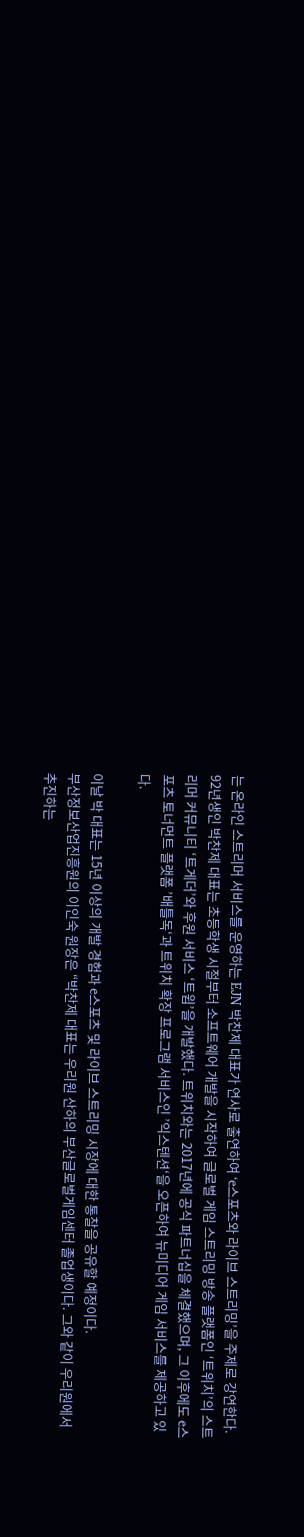는 온라인 스트리머 서비스를 운영하는 EJN 박찬제 대표가 연사로 출연하여 ‘e스포츠와 라이브 스트리밍’을 주제로 강연한다.
92년생인 박찬제 대표는 초등학생 시절부터 소프트웨어 개발을 시작하여 글로벌 게임 스트리밍 방송 플랫폼인 ‘트위치’의 스트리머 커뮤니티 ‘트게더’와 후원 서비스 ‘트윕’을 개발했다. 트위치와는 2017년에 공식 파트너십을 체결했으며, 그 이후에도 e스포츠 토너먼트 플랫폼 ’배틀독‘과 트위치 확장 프로그램 서비스인 ’익스텐션‘을 오픈하여 뉴미디어 게임 서비스를 제공하고 있다.

이날 박 대표는 15년 이상의 개발 경험과 e스포츠 및 라이브 스트리밍 시장에 대한 통찰을 공유할 예정이다.
부산정보산업진흥원의 이인숙 원장은 “박찬제 대표는 우리원 산하의 부산글로벌게임센터 졸업생이다. 그와 같이 우리원에서 추진하는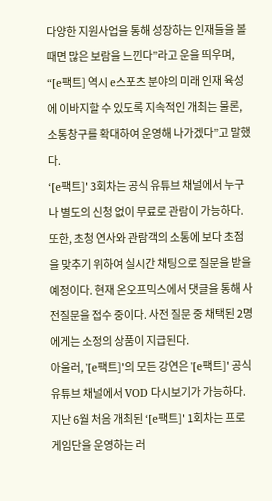다양한 지원사업을 통해 성장하는 인재들을 볼 때면 많은 보람을 느낀다”라고 운을 띄우며, “[e팩트] 역시 e스포츠 분야의 미래 인재 육성에 이바지할 수 있도록 지속적인 개최는 물론, 소통창구를 확대하여 운영해 나가겠다”고 말했다.
‘[e팩트]' 3회차는 공식 유튜브 채널에서 누구나 별도의 신청 없이 무료로 관람이 가능하다. 또한, 초청 연사와 관람객의 소통에 보다 초점을 맞추기 위하여 실시간 채팅으로 질문을 받을 예정이다. 현재 온오프믹스에서 댓글을 통해 사전질문을 접수 중이다. 사전 질문 중 채택된 2명에게는 소정의 상품이 지급된다.
아울러, '[e팩트]'의 모든 강연은 '[e팩트]' 공식 유튜브 채널에서 VOD 다시보기가 가능하다. 지난 6월 처음 개최된 ‘[e팩트]' 1회차는 프로게임단을 운영하는 러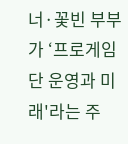너·꽃빈 부부가 ‘프로게임단 운영과 미래'라는 주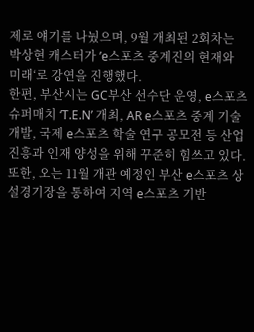제로 얘기를 나눴으며, 9월 개최된 2회차는 박상현 캐스터가 ’e스포츠 중계진의 현재와 미래‘로 강연을 진행했다.
한편, 부산시는 GC부산 선수단 운영, e스포츠 슈퍼매치 ‘T.E.N’ 개최, AR e스포츠 중계 기술 개발, 국제 e스포츠 학술 연구 공모전 등 산업 진흥과 인재 양성을 위해 꾸준히 힘쓰고 있다. 또한, 오는 11월 개관 예정인 부산 e스포츠 상설경기장을 통하여 지역 e스포츠 기반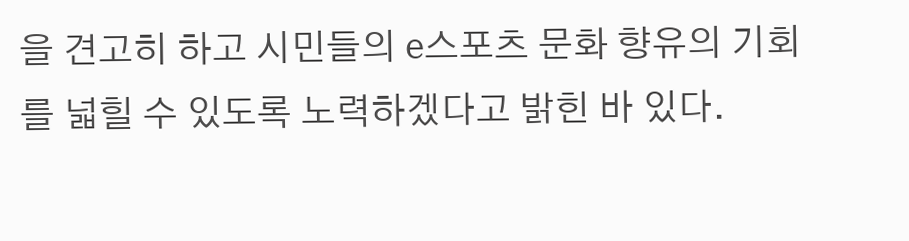을 견고히 하고 시민들의 e스포츠 문화 향유의 기회를 넓힐 수 있도록 노력하겠다고 밝힌 바 있다.